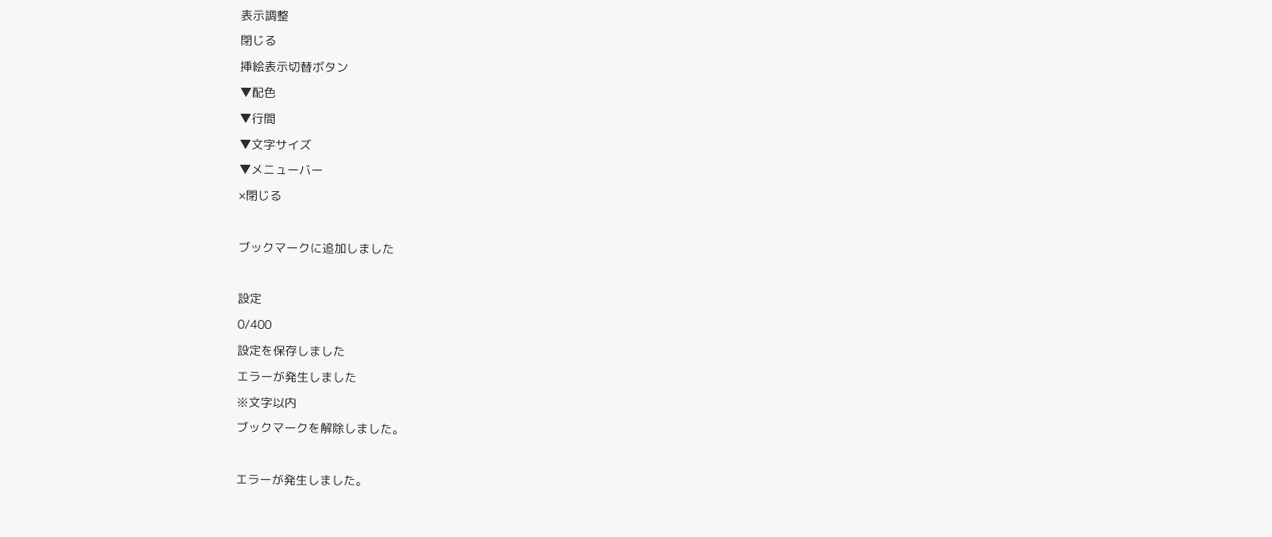表示調整
閉じる
挿絵表示切替ボタン
▼配色
▼行間
▼文字サイズ
▼メニューバー
×閉じる

ブックマークに追加しました

設定
0/400
設定を保存しました
エラーが発生しました
※文字以内
ブックマークを解除しました。

エラーが発生しました。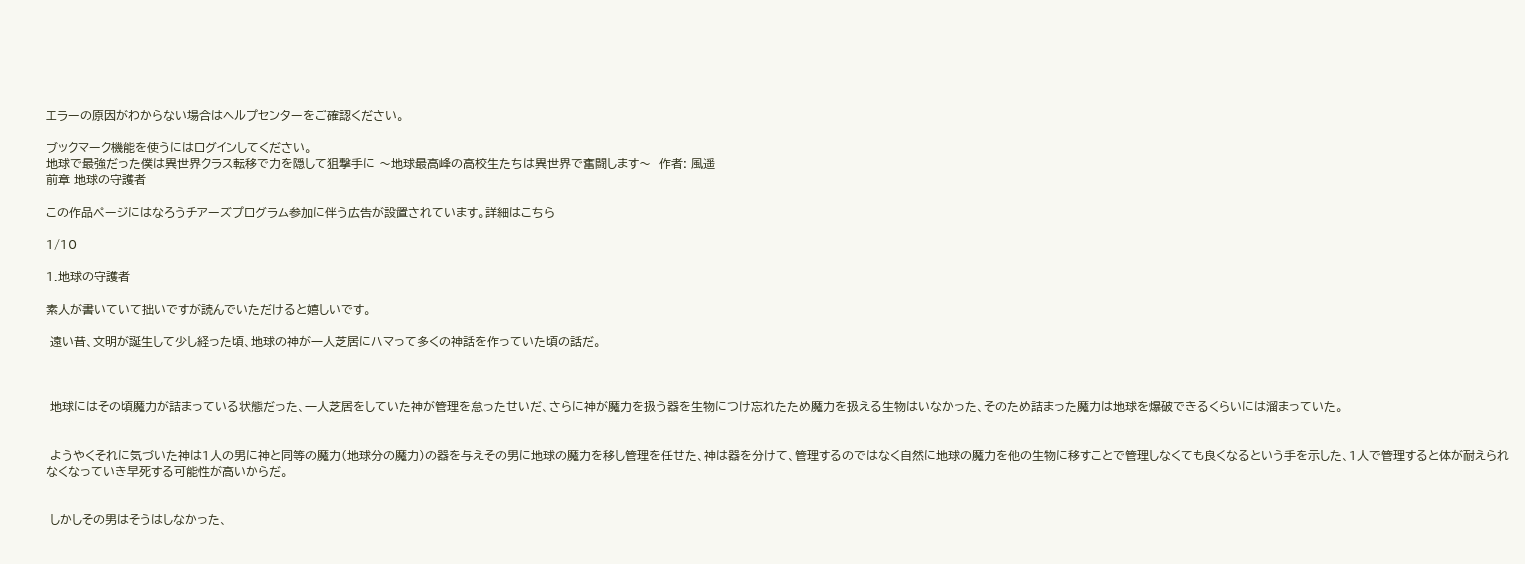エラーの原因がわからない場合はヘルプセンターをご確認ください。

ブックマーク機能を使うにはログインしてください。
地球で最強だった僕は異世界クラス転移で力を隠して狙撃手に 〜地球最高峰の高校生たちは異世界で奮闘します〜  作者: 風遥
前章 地球の守護者

この作品ページにはなろうチアーズプログラム参加に伴う広告が設置されています。詳細はこちら

1/10

1.地球の守護者

素人が書いていて拙いですが読んでいただけると嬉しいです。

 遠い昔、文明が誕生して少し経った頃、地球の神が一人芝居にハマって多くの神話を作っていた頃の話だ。



 地球にはその頃魔力が詰まっている状態だった、一人芝居をしていた神が管理を怠ったせいだ、さらに神が魔力を扱う器を生物につけ忘れたため魔力を扱える生物はいなかった、そのため詰まった魔力は地球を爆破できるくらいには溜まっていた。


 ようやくそれに気づいた神は1人の男に神と同等の魔力(地球分の魔力)の器を与えその男に地球の魔力を移し管理を任せた、神は器を分けて、管理するのではなく自然に地球の魔力を他の生物に移すことで管理しなくても良くなるという手を示した、1人で管理すると体が耐えられなくなっていき早死する可能性が高いからだ。


 しかしその男はそうはしなかった、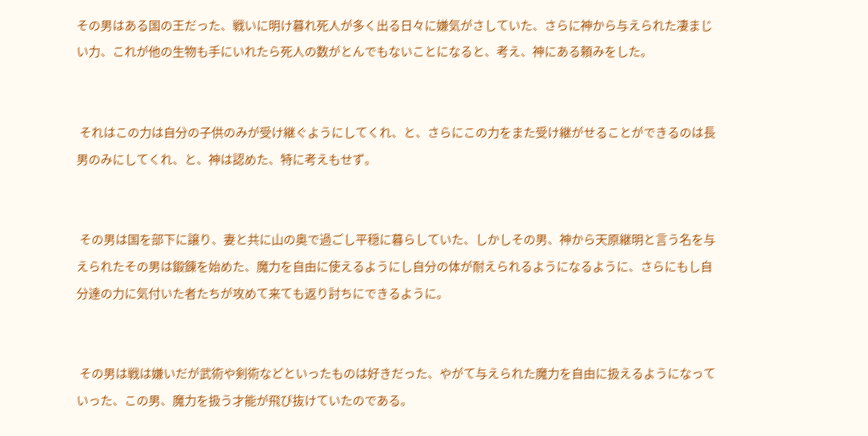その男はある国の王だった、戦いに明け暮れ死人が多く出る日々に嫌気がさしていた、さらに神から与えられた凄まじい力、これが他の生物も手にいれたら死人の数がとんでもないことになると、考え、神にある頼みをした。


 それはこの力は自分の子供のみが受け継ぐようにしてくれ、と、さらにこの力をまた受け継がせることができるのは長男のみにしてくれ、と、神は認めた、特に考えもせず。


 その男は国を部下に譲り、妻と共に山の奥で過ごし平穏に暮らしていた、しかしその男、神から天原継明と言う名を与えられたその男は鍛錬を始めた、魔力を自由に使えるようにし自分の体が耐えられるようになるように、さらにもし自分達の力に気付いた者たちが攻めて来ても返り討ちにできるように。


 その男は戦は嫌いだが武術や剣術などといったものは好きだった、やがて与えられた魔力を自由に扱えるようになっていった、この男、魔力を扱う才能が飛び抜けていたのである。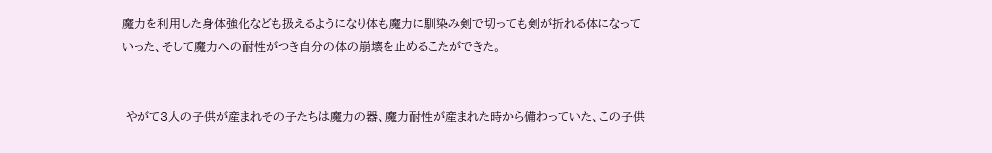魔力を利用した身体強化なども扱えるようになり体も魔力に馴染み剣で切っても剣が折れる体になっていった、そして魔力への耐性がつき自分の体の崩壊を止めるこたができた。


 やがて3人の子供が産まれその子たちは魔力の器、魔力耐性が産まれた時から備わっていた、この子供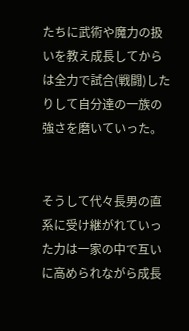たちに武術や魔力の扱いを教え成長してからは全力で試合(戦闘)したりして自分達の一族の強さを磨いていった。


そうして代々長男の直系に受け継がれていった力は一家の中で互いに高められながら成長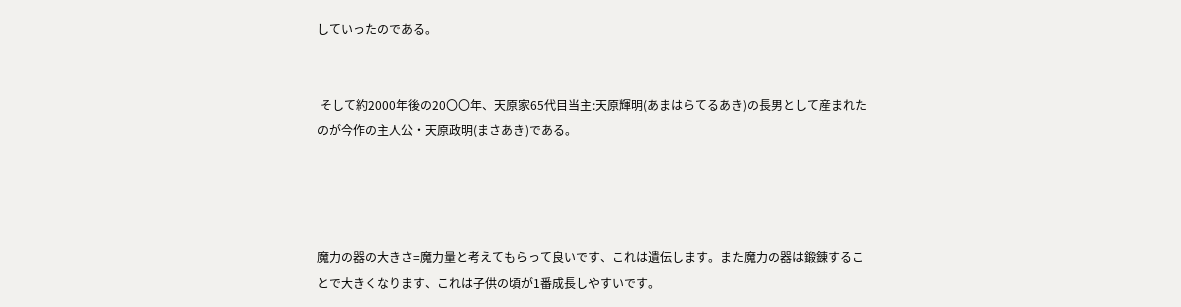していったのである。


 そして約2000年後の20〇〇年、天原家65代目当主:天原輝明(あまはらてるあき)の長男として産まれたのが今作の主人公・天原政明(まさあき)である。




魔力の器の大きさ=魔力量と考えてもらって良いです、これは遺伝します。また魔力の器は鍛錬することで大きくなります、これは子供の頃が1番成長しやすいです。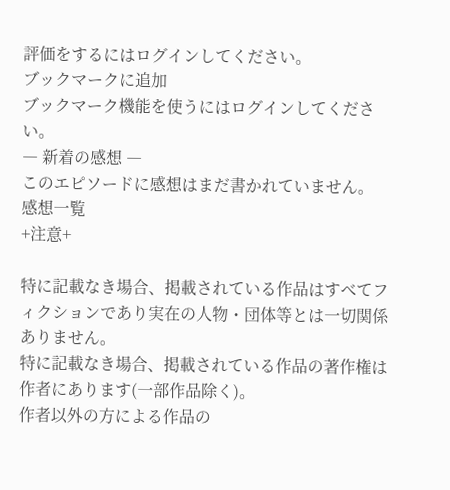評価をするにはログインしてください。
ブックマークに追加
ブックマーク機能を使うにはログインしてください。
― 新着の感想 ―
このエピソードに感想はまだ書かれていません。
感想一覧
+注意+

特に記載なき場合、掲載されている作品はすべてフィクションであり実在の人物・団体等とは一切関係ありません。
特に記載なき場合、掲載されている作品の著作権は作者にあります(一部作品除く)。
作者以外の方による作品の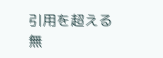引用を超える無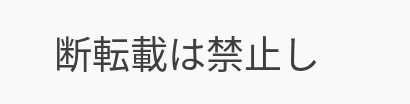断転載は禁止し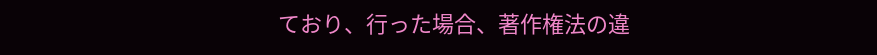ており、行った場合、著作権法の違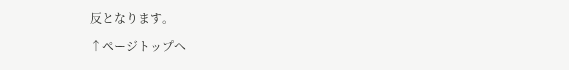反となります。

↑ページトップへ